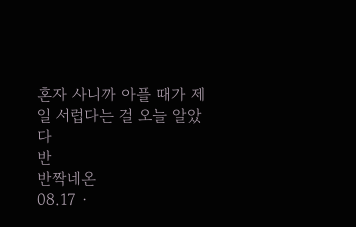혼자 사니까 아플 때가 제일 서럽다는 걸 오늘 알았다
반
반짝네온
08.17 ·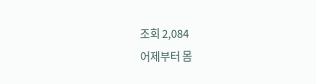조회 2,084
어제부터 몸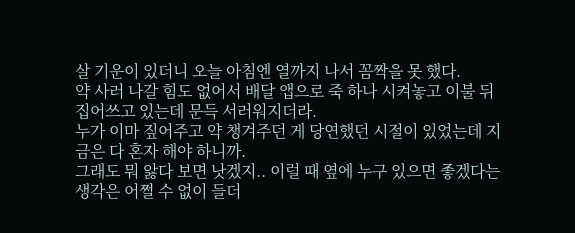살 기운이 있더니 오늘 아침엔 열까지 나서 꼼짝을 못 했다.
약 사러 나갈 힘도 없어서 배달 앱으로 죽 하나 시켜놓고 이불 뒤집어쓰고 있는데 문득 서러워지더라.
누가 이마 짚어주고 약 챙겨주던 게 당연했던 시절이 있었는데 지금은 다 혼자 해야 하니까.
그래도 뭐 앓다 보면 낫겠지.. 이럴 때 옆에 누구 있으면 좋겠다는 생각은 어쩔 수 없이 들더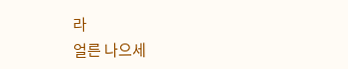라
얼른 나으세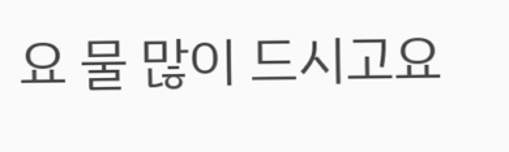요 물 많이 드시고요